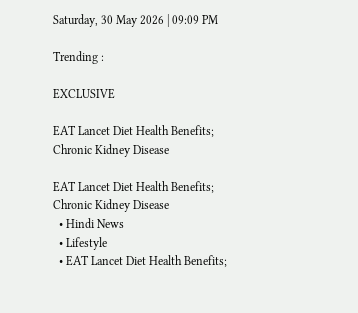Saturday, 30 May 2026 | 09:09 PM

Trending :

EXCLUSIVE

EAT Lancet Diet Health Benefits; Chronic Kidney Disease

EAT Lancet Diet Health Benefits; Chronic Kidney Disease
  • Hindi News
  • Lifestyle
  • EAT Lancet Diet Health Benefits;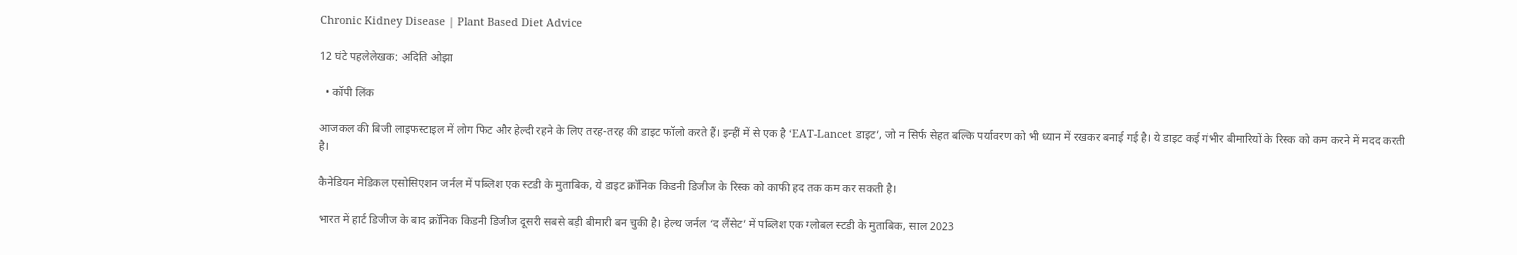Chronic Kidney Disease | Plant Based Diet Advice

12 घंटे पहलेलेखक: अदिति ओझा

  • कॉपी लिंक

आजकल की बिजी लाइफस्टाइल में लोग फिट और हेल्दी रहने के लिए तरह-तरह की डाइट फॉलो करते हैं। इन्हीं में से एक है ‘EAT-Lancet डाइट’, जो न सिर्फ सेहत बल्कि पर्यावरण को भी ध्यान में रखकर बनाई गई है। ये डाइट कई गंभीर बीमारियों के रिस्क को कम करने में मदद करती है।

कैनेडियन मेडिकल एसोसिएशन जर्नल में पब्लिश एक स्टडी के मुताबिक, ये डाइट क्रॉनिक किडनी डिजीज के रिस्क को काफी हद तक कम कर सकती है।

भारत में हार्ट डिजीज के बाद क्रॉनिक किडनी डिजीज दूसरी सबसे बड़ी बीमारी बन चुकी है। हेल्थ जर्नल ‘द लैंसेट’ में पब्लिश एक ग्लोबल स्टडी के मुताबिक, साल 2023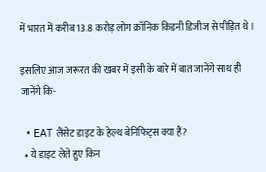में भारत में करीब 13.8 करोड़ लोग क्रॉनिक किडनी डिजीज से पीड़ित थे।

इसलिए आज जरूरत की खबर में इसी के बारे में बात जानेंगे साथ ही जानेंगे कि-

  • EAT लैंसेट डाइट के हेल्थ बेनिफिट्स क्या हैं?
  • ये डाइट लेते हुए किन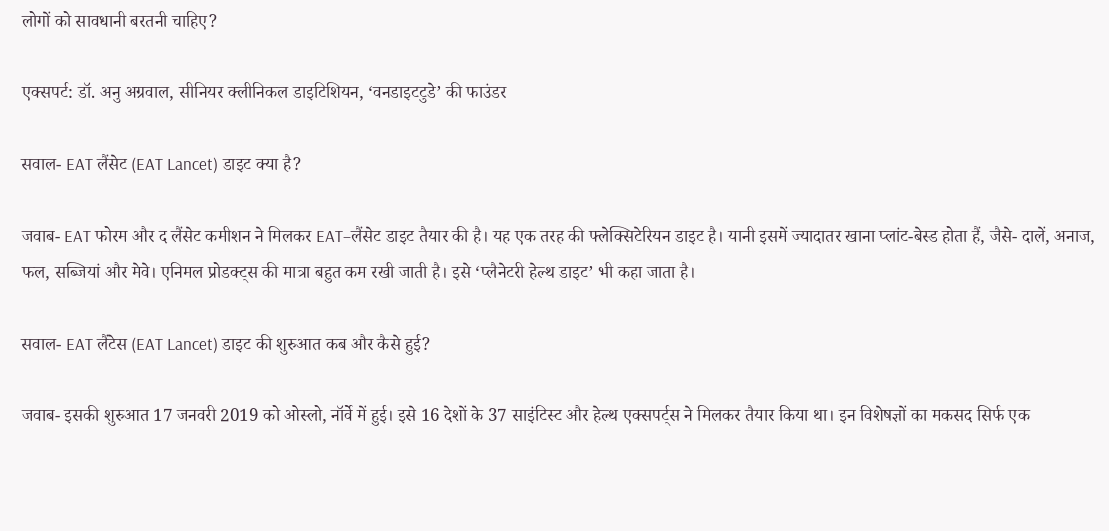लोगों को सावधानी बरतनी चाहिए?

एक्सपर्ट: डॉ. अनु अग्रवाल, सीनियर क्लीनिकल डाइटिशियन, ‘वनडाइटटुडे’ की फाउंडर

सवाल- EAT लैंसेट (EAT Lancet) डाइट क्या है?

जवाब- EAT फोरम और द लैंसेट कमीशन ने मिलकर EAT–लैंसेट डाइट तैयार की है। यह एक तरह की फ्लेक्सिटेरियन डाइट है। यानी इसमें ज्यादातर खाना प्लांट-बेस्ड होता हैं, जैसे- दालें, अनाज, फल, सब्जियां और मेवे। एनिमल प्रोडक्ट्स की मात्रा बहुत कम रखी जाती है। इसे ‘प्लैनेटरी हेल्थ डाइट’ भी कहा जाता है।

सवाल- EAT लैंटेस (EAT Lancet) डाइट की शुरुआत कब और कैसे हुई?

जवाब- इसकी शुरुआत 17 जनवरी 2019 को ओस्लो, नॉर्वे में हुई। इसे 16 देशों के 37 साइंटिस्ट और हेल्थ एक्सपर्ट्स ने मिलकर तैयार किया था। इन विशेषज्ञों का मकसद सिर्फ एक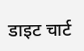डाइट चार्ट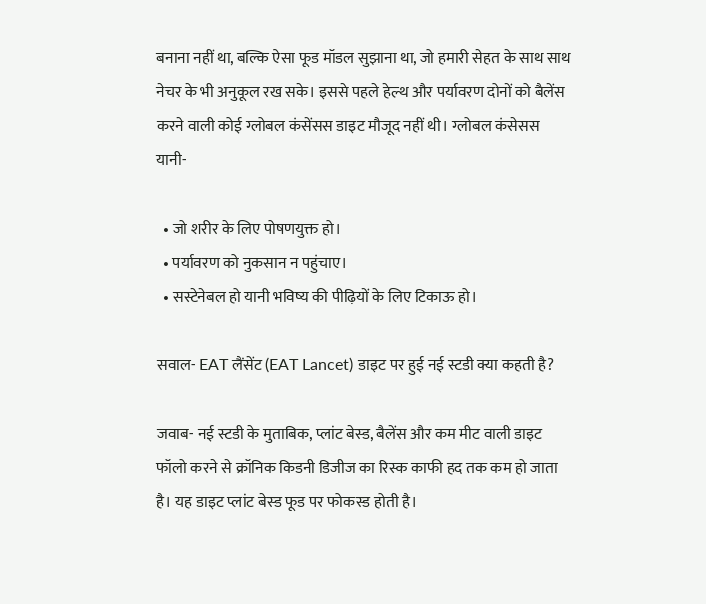बनाना नहीं था, बल्कि ऐसा फूड मॉडल सुझाना था, जो हमारी सेहत के साथ साथ नेचर के भी अनुकूल रख सके। इससे पहले हेल्थ और पर्यावरण दोनों को बैलेंस करने वाली कोई ग्लोबल कंसेंसस डाइट मौजूद नहीं थी। ग्लोबल कंसेसस यानी-

  • जो शरीर के लिए पोषणयुक्त हो।
  • पर्यावरण को नुकसान न पहुंचाए।
  • सस्टेनेबल हो यानी भविष्य की पीढ़ियों के लिए टिकाऊ हो।

सवाल- EAT लैंसेंट (EAT Lancet) डाइट पर हुई नई स्टडी क्या कहती है?

जवाब- नई स्टडी के मुताबिक, प्लांट बेस्ड, बैलेंस और कम मीट वाली डाइट फॉलो करने से क्रॉनिक किडनी डिजीज का रिस्क काफी हद तक कम हो जाता है। यह डाइट प्लांट बेस्ड फूड पर फोकस्ड होती है।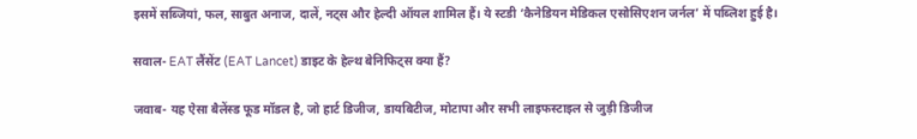इसमें सब्जियां, फल, साबुत अनाज, दालें, नट्स और हेल्दी ऑयल शामिल हैं। ये स्टडी ‘कैनेडियन मेडिकल एसोसिएशन जर्नल’ में पब्लिश हुई है।

सवाल- EAT लैंसेंट (EAT Lancet) डाइट के हेल्थ बेनिफिट्स क्या हैं?

जवाब- यह ऐसा बैलेंस्ड फूड मॉडल है, जो हार्ट डिजीज, डायबिटीज, मोटापा और सभी लाइफस्टाइल से जुड़ी डिजीज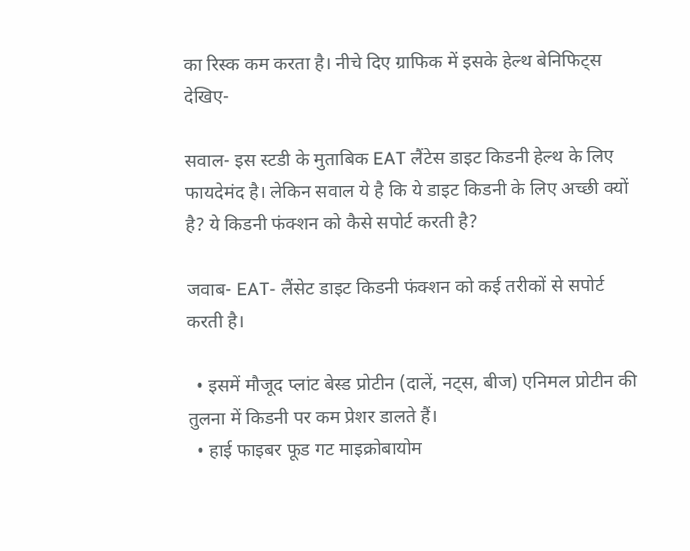का रिस्क कम करता है। नीचे दिए ग्राफिक में इसके हेल्थ बेनिफिट्स देखिए-

सवाल- इस स्टडी के मुताबिक EAT लैंटेस डाइट किडनी हेल्थ के लिए फायदेमंद है। लेकिन सवाल ये है कि ये डाइट किडनी के लिए अच्छी क्यों है? ये किडनी फंक्शन को कैसे सपोर्ट करती है?

जवाब- EAT- लैंसेट डाइट किडनी फंक्शन को कई तरीकों से सपोर्ट करती है।

  • इसमें मौजूद प्लांट बेस्ड प्रोटीन (दालें, नट्स, बीज) एनिमल प्रोटीन की तुलना में किडनी पर कम प्रेशर डालते हैं।
  • हाई फाइबर फूड गट माइक्रोबायोम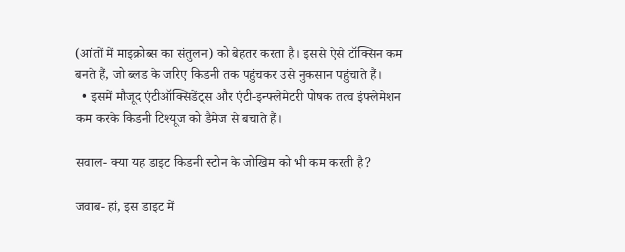(आंतों में माइक्रोब्स का संतुलन) को बेहतर करता है। इससे ऐसे टॉक्सिन कम बनते हैं, जो ब्लड के जरिए किडनी तक पहुंचकर उसे नुकसान पहुंचाते हैं।
  • इसमें मौजूद एंटीऑक्सिडेंट्स और एंटी-इन्फ्लेमेटरी पोषक तत्व इंफ्लेमेशन कम करके किडनी टिश्यूज को डैमेज से बचाते हैं।

सवाल- क्या यह डाइट किडनी स्टोन के जोखिम को भी कम करती है?

जवाब- हां, इस डाइट में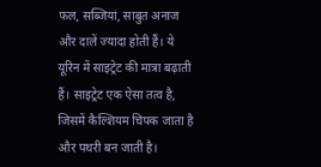फल, सब्जियां, साबुत अनाज और दालें ज्यादा होती हैं। ये यूरिन में साइट्रेट की मात्रा बढ़ाती हैं। साइट्रेट एक ऐसा तत्व है, जिसमें कैल्शियम चिपक जाता है और पथरी बन जाती है।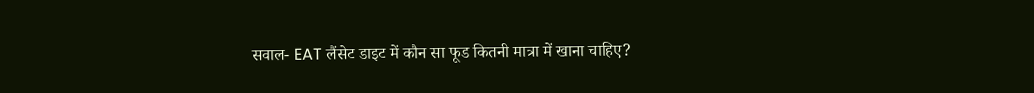सवाल- EAT लैंसेट डाइट में कौन सा फूड कितनी मात्रा में खाना चाहिए?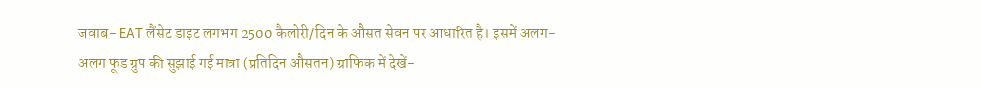जवाब- EAT लैंसेट डाइट लगभग 2500 कैलोरी/दिन के औसत सेवन पर आधारित है। इसमें अलग-अलग फूड ग्रुप की सुझाई गई मात्रा (प्रतिदिन औसतन) ग्राफिक में देखें-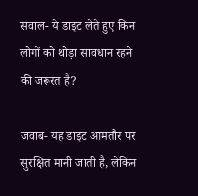सवाल- ये डाइट लेते हुए किन लोगों को थोड़ा सावधान रहने की जरूरत है?

जवाब- यह डाइट आमतौर पर सुरक्षित मानी जाती है, लेकिन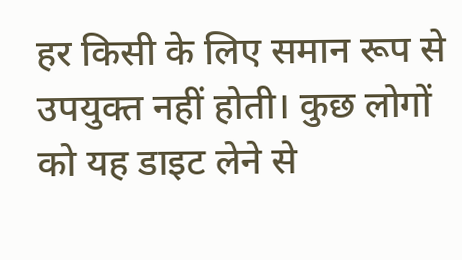हर किसी के लिए समान रूप से उपयुक्त नहीं होती। कुछ लोगों को यह डाइट लेने से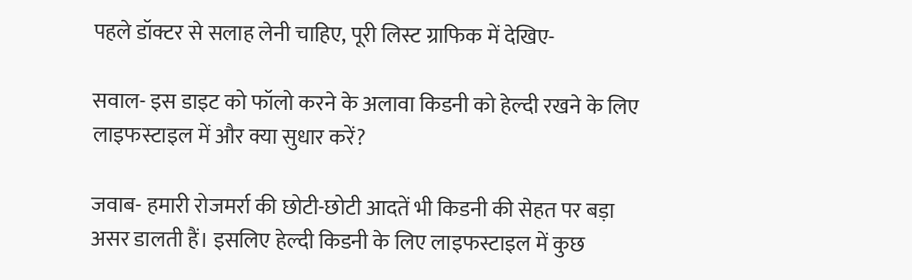पहले डॉक्टर से सलाह लेनी चाहिए, पूरी लिस्ट ग्राफिक में देखिए-

सवाल- इस डाइट को फॉलो करने के अलावा किडनी को हेल्दी रखने के लिए लाइफस्टाइल में और क्या सुधार करें?

जवाब- हमारी रोजमर्रा की छोटी-छोटी आदतें भी किडनी की सेहत पर बड़ा असर डालती हैं। इसलिए हेल्दी किडनी के लिए लाइफस्टाइल में कुछ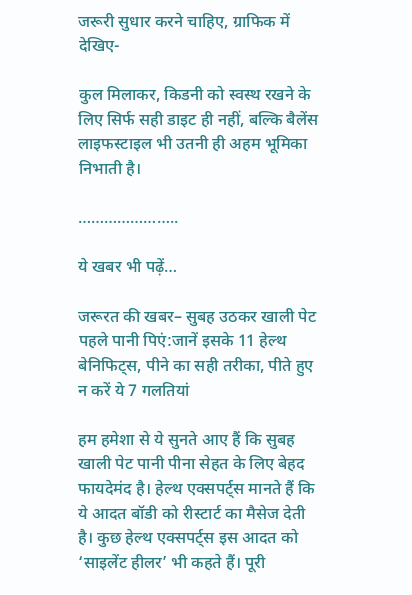जरूरी सुधार करने चाहिए, ग्राफिक में देखिए-

कुल मिलाकर, किडनी को स्वस्थ रखने के लिए सिर्फ सही डाइट ही नहीं, बल्कि बैलेंस लाइफस्टाइल भी उतनी ही अहम भूमिका निभाती है।

…………………..

ये खबर भी पढ़ें…

जरूरत की खबर– सुबह उठकर खाली पेट पहले पानी पिएं:जानें इसके 11 हेल्थ बेनिफिट्स, पीने का सही तरीका, पीते हुए न करें ये 7 गलतियां

हम हमेशा से ये सुनते आए हैं कि सुबह खाली पेट पानी पीना सेहत के लिए बेहद फायदेमंद है। हेल्थ एक्सपर्ट्स मानते हैं कि ये आदत बॉडी को रीस्टार्ट का मैसेज देती है। कुछ हेल्थ एक्सपर्ट्स इस आदत को ‘साइलेंट हीलर’ भी कहते हैं। पूरी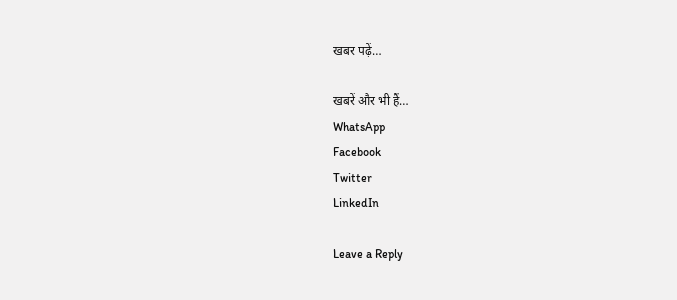खबर पढ़ें…

खबरें और भी हैं…
WhatsApp
Facebook
Twitter
LinkedIn

Leave a Reply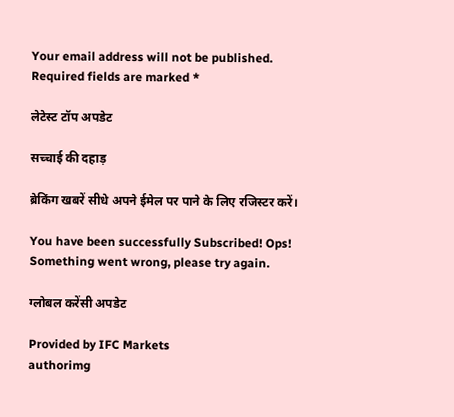Your email address will not be published. Required fields are marked *

लेटेस्ट टॉप अपडेट

सच्चाई की दहाड़

ब्रेकिंग खबरें सीधे अपने ईमेल पर पाने के लिए रजिस्टर करें।

You have been successfully Subscribed! Ops! Something went wrong, please try again.

ग्लोबल करेंसी अपडेट

Provided by IFC Markets
authorimg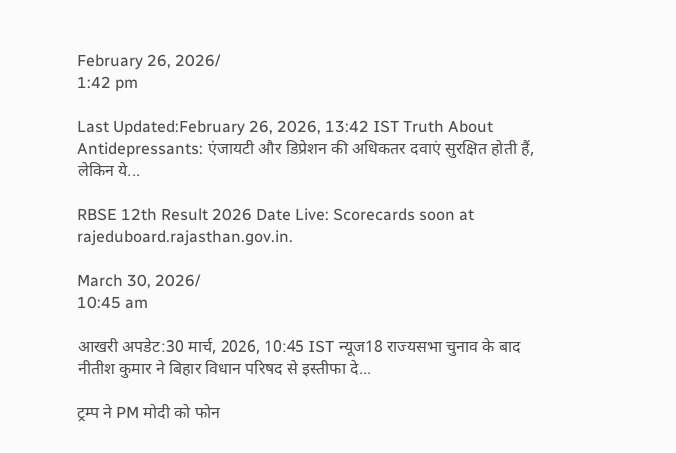February 26, 2026/
1:42 pm

Last Updated:February 26, 2026, 13:42 IST Truth About Antidepressants: एंजायटी और डिप्रेशन की अधिकतर दवाएं सुरक्षित होती हैं, लेकिन ये...

RBSE 12th Result 2026 Date Live: Scorecards soon at rajeduboard.rajasthan.gov.in.

March 30, 2026/
10:45 am

आखरी अपडेट:30 मार्च, 2026, 10:45 IST न्यूज18 राज्यसभा चुनाव के बाद नीतीश कुमार ने बिहार विधान परिषद से इस्तीफा दे...

ट्रम्प ने PM मोदी को फोन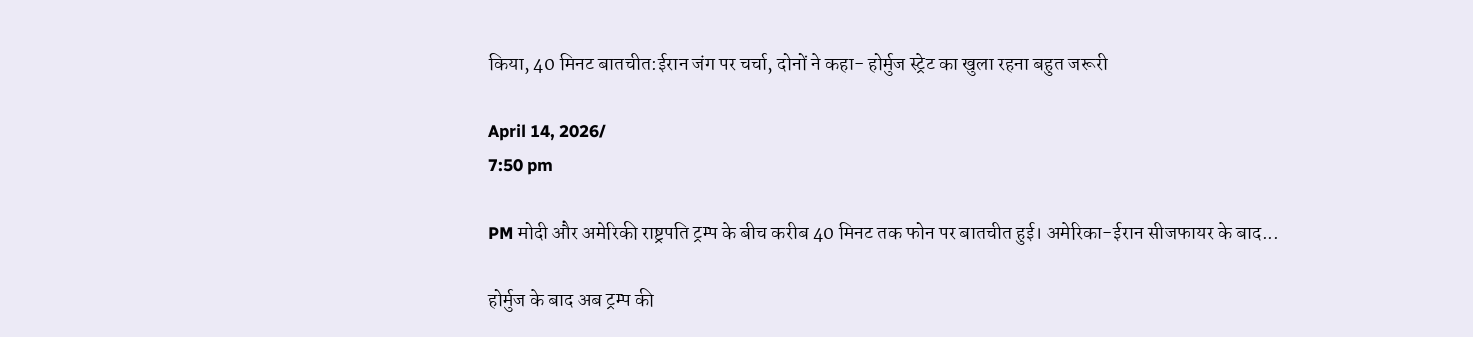किया, 40 मिनट बातचीत:ईरान जंग पर चर्चा, दोनों ने कहा- होर्मुज स्ट्रेट का खुला रहना बहुत जरूरी

April 14, 2026/
7:50 pm

PM मोदी और अमेरिकी राष्ट्रपति ट्रम्प के बीच करीब 40 मिनट तक फोन पर बातचीत हुई। अमेरिका-ईरान सीजफायर के बाद...

होर्मुज के बाद अब ट्रम्प की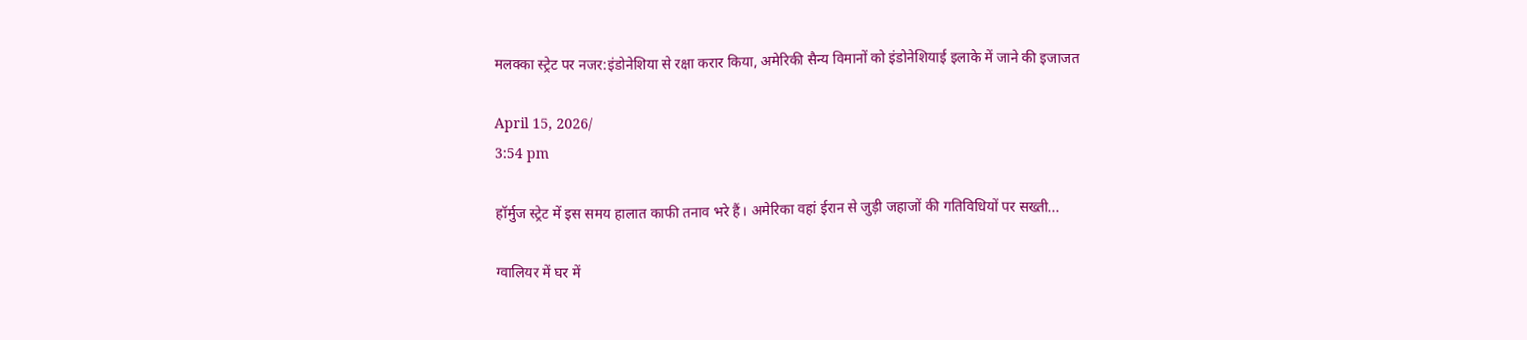मलक्का स्ट्रेट पर नजर:इंडोनेशिया से रक्षा करार किया, अमेरिकी सैन्य विमानों को इंडोनेशियाई इलाके में जाने की इजाजत

April 15, 2026/
3:54 pm

हॉर्मुज स्ट्रेट में इस समय हालात काफी तनाव भरे हैं। अमेरिका वहां ईरान से जुड़ी जहाजों की गतिविधियों पर सख्ती...

ग्वालियर में घर में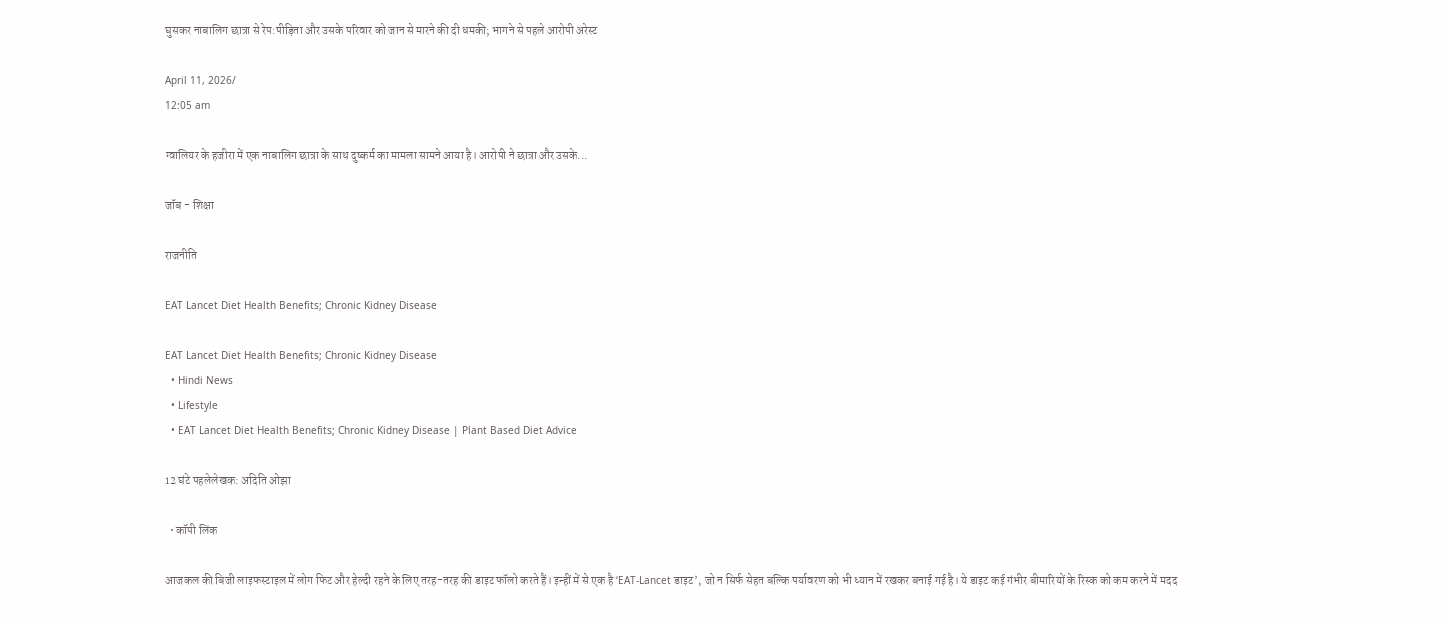घुसकर नाबालिग छात्रा से रेप:पीड़िता और उसके परिवार को जान से मारने की दी धमकी; भागने से पहले आरोपी अरेस्ट

April 11, 2026/
12:05 am

ग्वालियर के हजीरा में एक नाबालिग छात्रा के साथ दुष्कर्म का मामला सामने आया है। आरोपी ने छात्रा और उसके...

जॉब - शिक्षा

राजनीति

EAT Lancet Diet Health Benefits; Chronic Kidney Disease

EAT Lancet Diet Health Benefits; Chronic Kidney Disease
  • Hindi News
  • Lifestyle
  • EAT Lancet Diet Health Benefits; Chronic Kidney Disease | Plant Based Diet Advice

12 घंटे पहलेलेखक: अदिति ओझा

  • कॉपी लिंक

आजकल की बिजी लाइफस्टाइल में लोग फिट और हेल्दी रहने के लिए तरह-तरह की डाइट फॉलो करते हैं। इन्हीं में से एक है ‘EAT-Lancet डाइट’, जो न सिर्फ सेहत बल्कि पर्यावरण को भी ध्यान में रखकर बनाई गई है। ये डाइट कई गंभीर बीमारियों के रिस्क को कम करने में मदद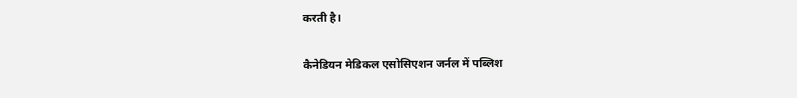करती है।

कैनेडियन मेडिकल एसोसिएशन जर्नल में पब्लिश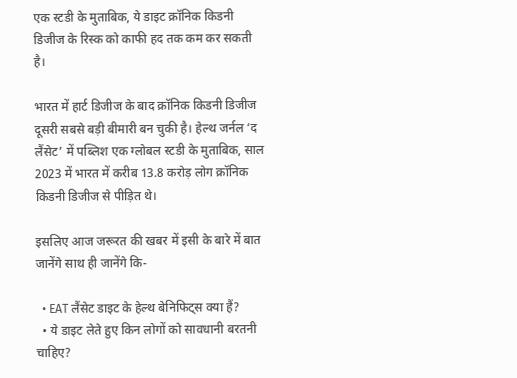एक स्टडी के मुताबिक, ये डाइट क्रॉनिक किडनी डिजीज के रिस्क को काफी हद तक कम कर सकती है।

भारत में हार्ट डिजीज के बाद क्रॉनिक किडनी डिजीज दूसरी सबसे बड़ी बीमारी बन चुकी है। हेल्थ जर्नल ‘द लैंसेट’ में पब्लिश एक ग्लोबल स्टडी के मुताबिक, साल 2023 में भारत में करीब 13.8 करोड़ लोग क्रॉनिक किडनी डिजीज से पीड़ित थे।

इसलिए आज जरूरत की खबर में इसी के बारे में बात जानेंगे साथ ही जानेंगे कि-

  • EAT लैंसेट डाइट के हेल्थ बेनिफिट्स क्या हैं?
  • ये डाइट लेते हुए किन लोगों को सावधानी बरतनी चाहिए?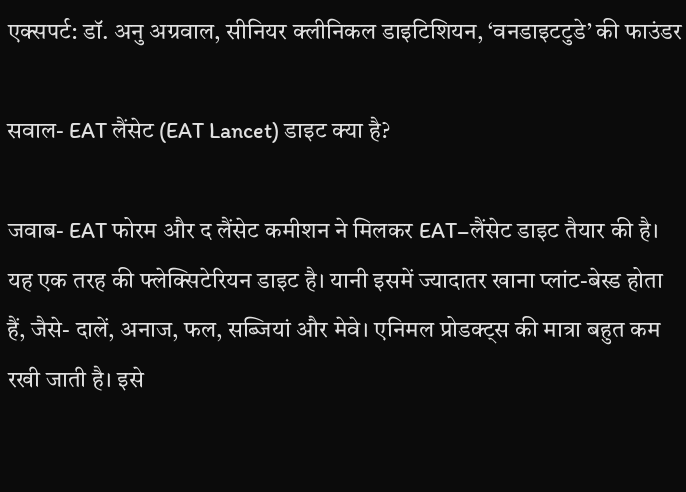एक्सपर्ट: डॉ. अनु अग्रवाल, सीनियर क्लीनिकल डाइटिशियन, ‘वनडाइटटुडे’ की फाउंडर

सवाल- EAT लैंसेट (EAT Lancet) डाइट क्या है?

जवाब- EAT फोरम और द लैंसेट कमीशन ने मिलकर EAT–लैंसेट डाइट तैयार की है। यह एक तरह की फ्लेक्सिटेरियन डाइट है। यानी इसमें ज्यादातर खाना प्लांट-बेस्ड होता हैं, जैसे- दालें, अनाज, फल, सब्जियां और मेवे। एनिमल प्रोडक्ट्स की मात्रा बहुत कम रखी जाती है। इसे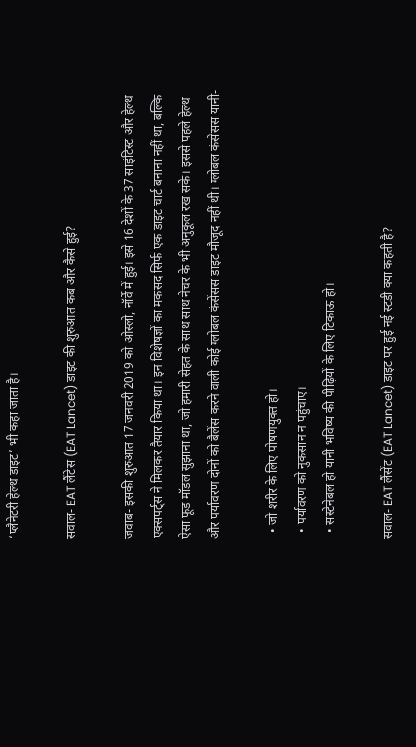‘प्लैनेटरी हेल्थ डाइट’ भी कहा जाता है।

सवाल- EAT लैंटेस (EAT Lancet) डाइट की शुरुआत कब और कैसे हुई?

जवाब- इसकी शुरुआत 17 जनवरी 2019 को ओस्लो, नॉर्वे में हुई। इसे 16 देशों के 37 साइंटिस्ट और हेल्थ एक्सपर्ट्स ने मिलकर तैयार किया था। इन विशेषज्ञों का मकसद सिर्फ एक डाइट चार्ट बनाना नहीं था, बल्कि ऐसा फूड मॉडल सुझाना था, जो हमारी सेहत के साथ साथ नेचर के भी अनुकूल रख सके। इससे पहले हेल्थ और पर्यावरण दोनों को बैलेंस करने वाली कोई ग्लोबल कंसेंसस डाइट मौजूद नहीं थी। ग्लोबल कंसेसस यानी-

  • जो शरीर के लिए पोषणयुक्त हो।
  • पर्यावरण को नुकसान न पहुंचाए।
  • सस्टेनेबल हो यानी भविष्य की पीढ़ियों के लिए टिकाऊ हो।

सवाल- EAT लैंसेंट (EAT Lancet) डाइट पर हुई नई स्टडी क्या कहती है?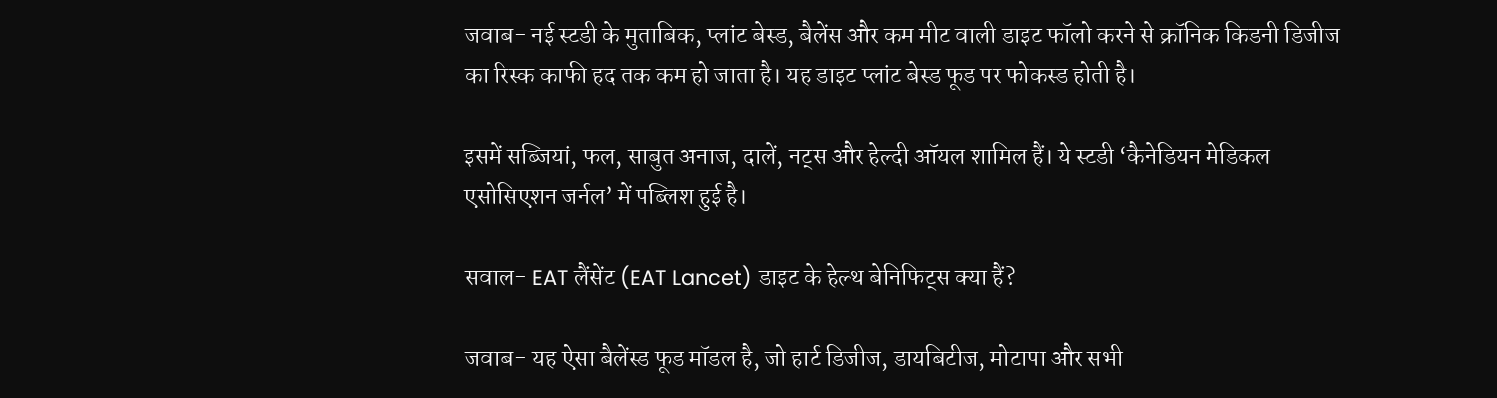जवाब- नई स्टडी के मुताबिक, प्लांट बेस्ड, बैलेंस और कम मीट वाली डाइट फॉलो करने से क्रॉनिक किडनी डिजीज का रिस्क काफी हद तक कम हो जाता है। यह डाइट प्लांट बेस्ड फूड पर फोकस्ड होती है।

इसमें सब्जियां, फल, साबुत अनाज, दालें, नट्स और हेल्दी ऑयल शामिल हैं। ये स्टडी ‘कैनेडियन मेडिकल एसोसिएशन जर्नल’ में पब्लिश हुई है।

सवाल- EAT लैंसेंट (EAT Lancet) डाइट के हेल्थ बेनिफिट्स क्या हैं?

जवाब- यह ऐसा बैलेंस्ड फूड मॉडल है, जो हार्ट डिजीज, डायबिटीज, मोटापा और सभी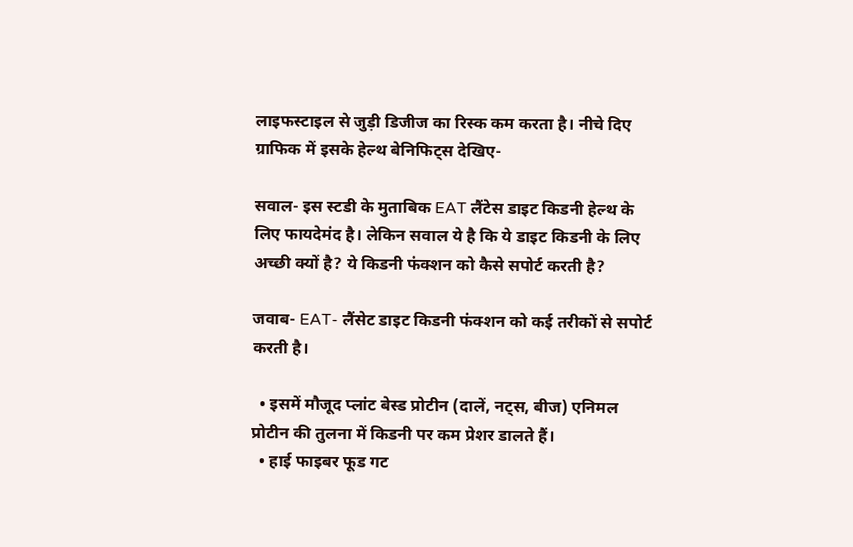लाइफस्टाइल से जुड़ी डिजीज का रिस्क कम करता है। नीचे दिए ग्राफिक में इसके हेल्थ बेनिफिट्स देखिए-

सवाल- इस स्टडी के मुताबिक EAT लैंटेस डाइट किडनी हेल्थ के लिए फायदेमंद है। लेकिन सवाल ये है कि ये डाइट किडनी के लिए अच्छी क्यों है? ये किडनी फंक्शन को कैसे सपोर्ट करती है?

जवाब- EAT- लैंसेट डाइट किडनी फंक्शन को कई तरीकों से सपोर्ट करती है।

  • इसमें मौजूद प्लांट बेस्ड प्रोटीन (दालें, नट्स, बीज) एनिमल प्रोटीन की तुलना में किडनी पर कम प्रेशर डालते हैं।
  • हाई फाइबर फूड गट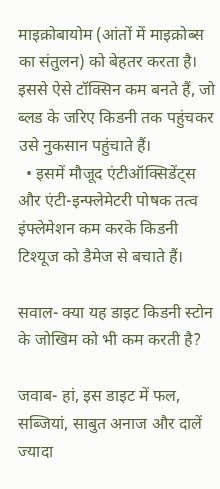माइक्रोबायोम (आंतों में माइक्रोब्स का संतुलन) को बेहतर करता है। इससे ऐसे टॉक्सिन कम बनते हैं, जो ब्लड के जरिए किडनी तक पहुंचकर उसे नुकसान पहुंचाते हैं।
  • इसमें मौजूद एंटीऑक्सिडेंट्स और एंटी-इन्फ्लेमेटरी पोषक तत्व इंफ्लेमेशन कम करके किडनी टिश्यूज को डैमेज से बचाते हैं।

सवाल- क्या यह डाइट किडनी स्टोन के जोखिम को भी कम करती है?

जवाब- हां, इस डाइट में फल, सब्जियां, साबुत अनाज और दालें ज्यादा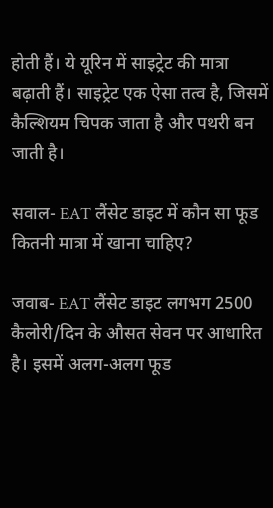होती हैं। ये यूरिन में साइट्रेट की मात्रा बढ़ाती हैं। साइट्रेट एक ऐसा तत्व है, जिसमें कैल्शियम चिपक जाता है और पथरी बन जाती है।

सवाल- EAT लैंसेट डाइट में कौन सा फूड कितनी मात्रा में खाना चाहिए?

जवाब- EAT लैंसेट डाइट लगभग 2500 कैलोरी/दिन के औसत सेवन पर आधारित है। इसमें अलग-अलग फूड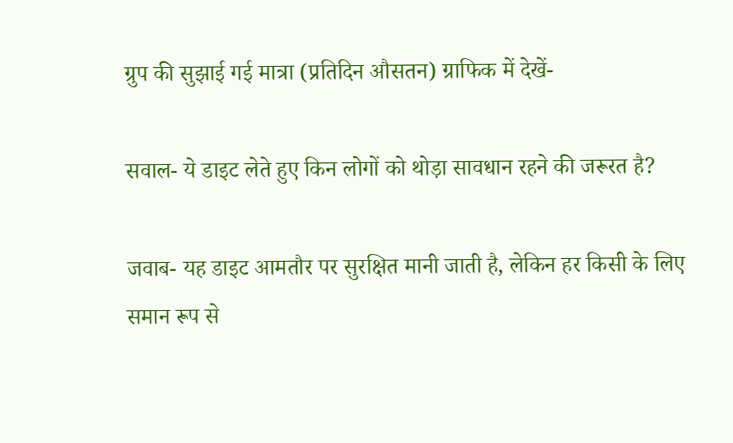ग्रुप की सुझाई गई मात्रा (प्रतिदिन औसतन) ग्राफिक में देखें-

सवाल- ये डाइट लेते हुए किन लोगों को थोड़ा सावधान रहने की जरूरत है?

जवाब- यह डाइट आमतौर पर सुरक्षित मानी जाती है, लेकिन हर किसी के लिए समान रूप से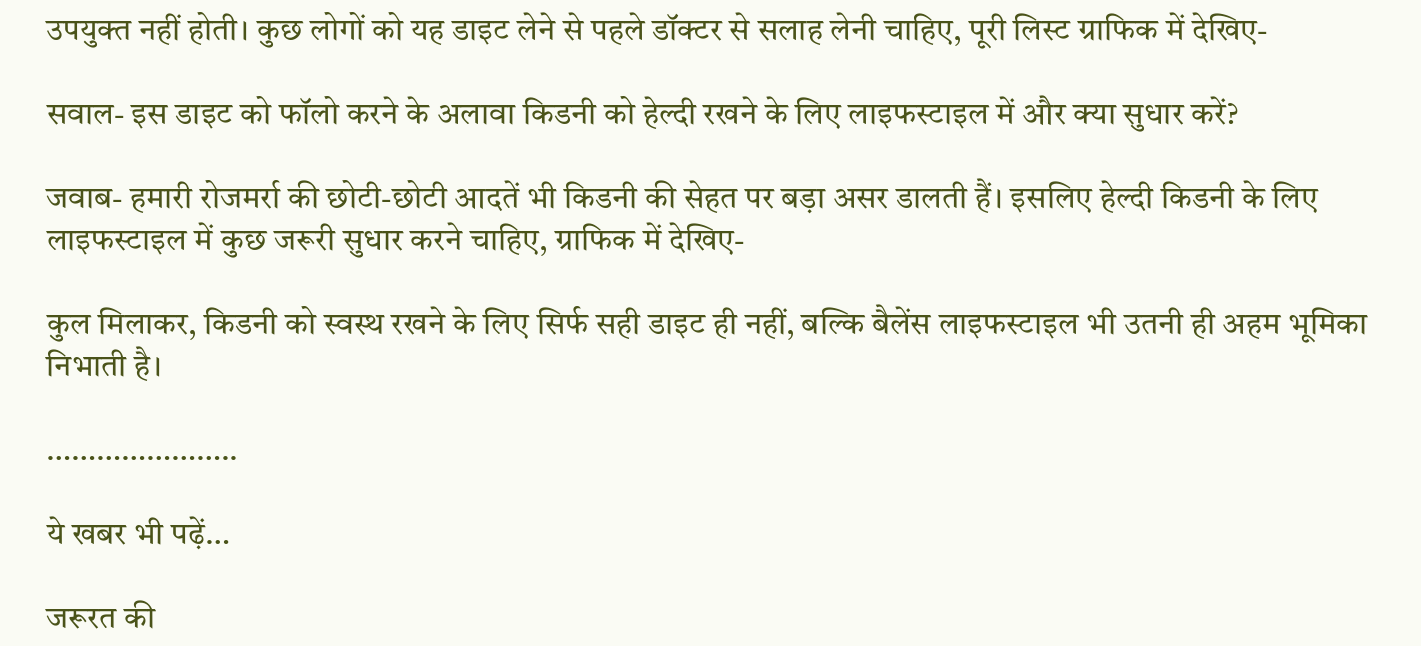उपयुक्त नहीं होती। कुछ लोगों को यह डाइट लेने से पहले डॉक्टर से सलाह लेनी चाहिए, पूरी लिस्ट ग्राफिक में देखिए-

सवाल- इस डाइट को फॉलो करने के अलावा किडनी को हेल्दी रखने के लिए लाइफस्टाइल में और क्या सुधार करें?

जवाब- हमारी रोजमर्रा की छोटी-छोटी आदतें भी किडनी की सेहत पर बड़ा असर डालती हैं। इसलिए हेल्दी किडनी के लिए लाइफस्टाइल में कुछ जरूरी सुधार करने चाहिए, ग्राफिक में देखिए-

कुल मिलाकर, किडनी को स्वस्थ रखने के लिए सिर्फ सही डाइट ही नहीं, बल्कि बैलेंस लाइफस्टाइल भी उतनी ही अहम भूमिका निभाती है।

…………………..

ये खबर भी पढ़ें…

जरूरत की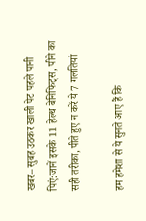खबर– सुबह उठकर खाली पेट पहले पानी पिएं:जानें इसके 11 हेल्थ बेनिफिट्स, पीने का सही तरीका, पीते हुए न करें ये 7 गलतियां

हम हमेशा से ये सुनते आए हैं कि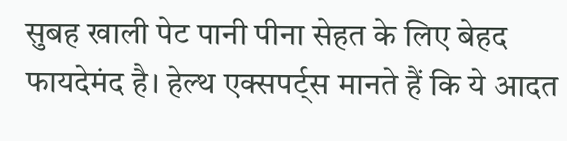सुबह खाली पेट पानी पीना सेहत के लिए बेहद फायदेमंद है। हेल्थ एक्सपर्ट्स मानते हैं कि ये आदत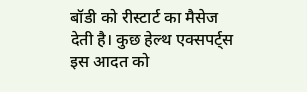बॉडी को रीस्टार्ट का मैसेज देती है। कुछ हेल्थ एक्सपर्ट्स इस आदत को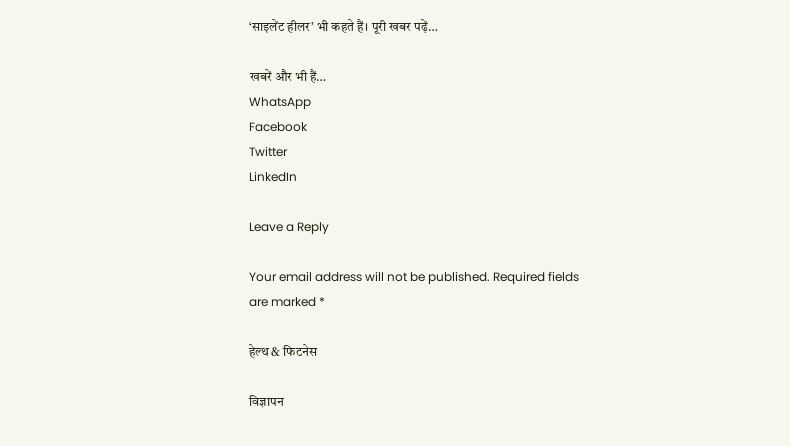‘साइलेंट हीलर’ भी कहते हैं। पूरी खबर पढ़ें…

खबरें और भी हैं…
WhatsApp
Facebook
Twitter
LinkedIn

Leave a Reply

Your email address will not be published. Required fields are marked *

हेल्थ & फिटनेस

विज्ञापन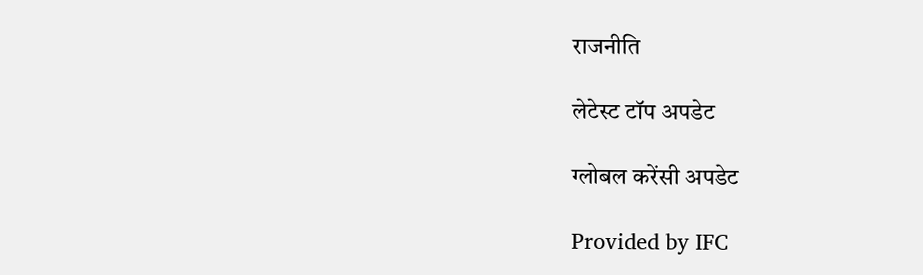राजनीति

लेटेस्ट टॉप अपडेट

ग्लोबल करेंसी अपडेट

Provided by IFC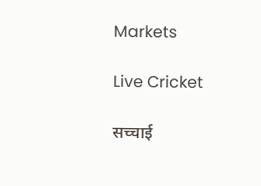Markets

Live Cricket

सच्चाई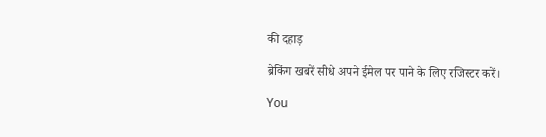की दहाड़

ब्रेकिंग खबरें सीधे अपने ईमेल पर पाने के लिए रजिस्टर करें।

You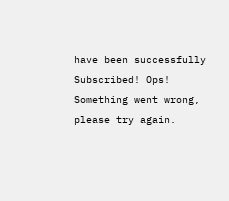have been successfully Subscribed! Ops! Something went wrong, please try again.